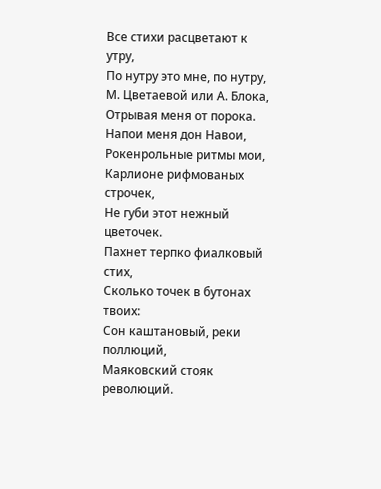Все стихи расцветают к утру,
По нутру это мне, по нутру,
М. Цветаевой или А. Блока,
Отрывая меня от порока.
Напои меня дон Навои,
Рокенрольные ритмы мои,
Карлионе рифмованых строчек,
Не губи этот нежный цветочек.
Пахнет терпко фиалковый стих,
Сколько точек в бутонах твоих:
Сон каштановый, реки поллюций,
Маяковский стояк революций.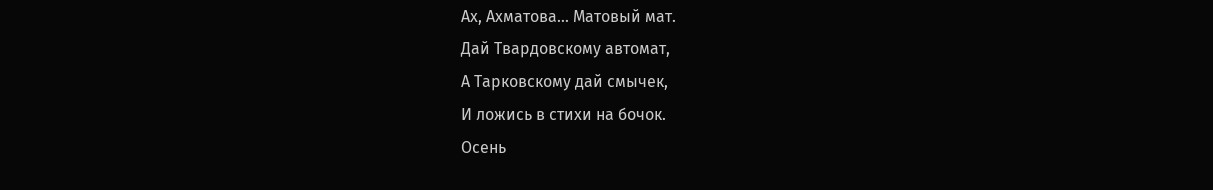Ах, Ахматова... Матовый мат.
Дай Твардовскому автомат,
А Тарковскому дай смычек,
И ложись в стихи на бочок.
Осень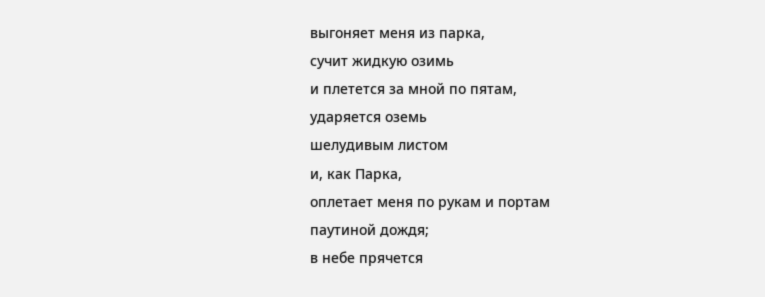выгоняет меня из парка,
сучит жидкую озимь
и плетется за мной по пятам,
ударяется оземь
шелудивым листом
и, как Парка,
оплетает меня по рукам и портам
паутиной дождя;
в небе прячется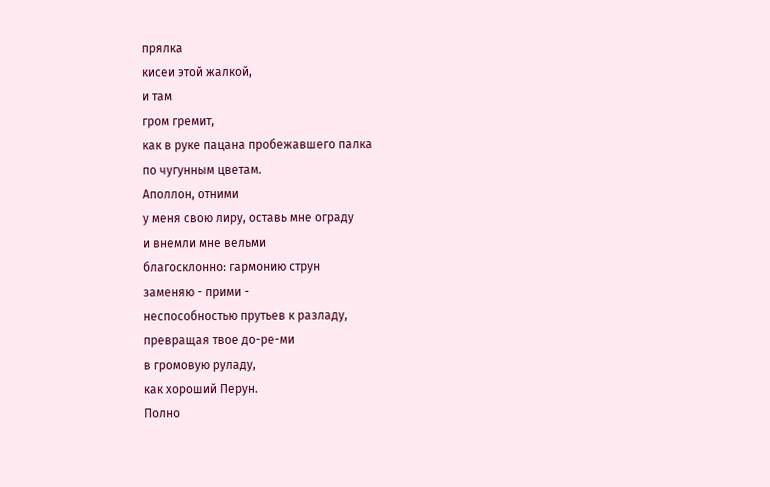прялка
кисеи этой жалкой,
и там
гром гремит,
как в руке пацана пробежавшего палка
по чугунным цветам.
Аполлон, отними
у меня свою лиру, оставь мне ограду
и внемли мне вельми
благосклонно: гармонию струн
заменяю - прими -
неспособностью прутьев к разладу,
превращая твое до-ре-ми
в громовую руладу,
как хороший Перун.
Полно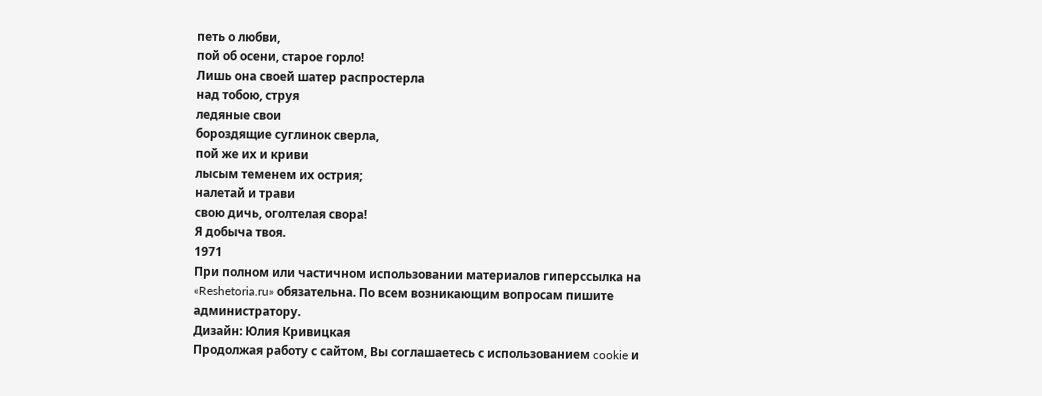петь о любви,
пой об осени, старое горло!
Лишь она своей шатер распростерла
над тобою, струя
ледяные свои
бороздящие суглинок сверла,
пой же их и криви
лысым теменем их острия;
налетай и трави
свою дичь, оголтелая свора!
Я добыча твоя.
1971
При полном или частичном использовании материалов гиперссылка на «Reshetoria.ru» обязательна. По всем возникающим вопросам пишите администратору.
Дизайн: Юлия Кривицкая
Продолжая работу с сайтом, Вы соглашаетесь с использованием cookie и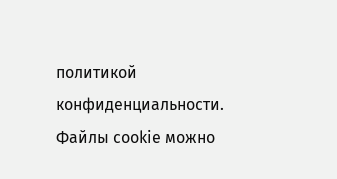политикой конфиденциальности. Файлы cookie можно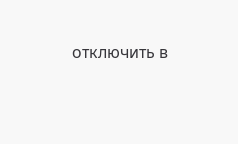отключить в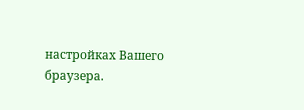настройках Вашего браузера.